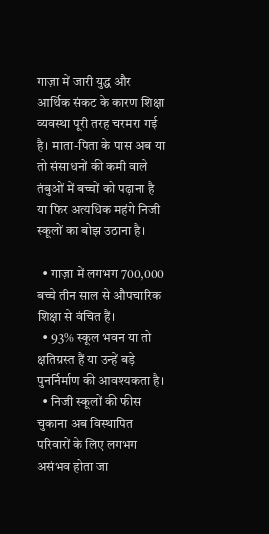गाज़ा में जारी युद्ध और आर्थिक संकट के कारण शिक्षा व्यवस्था पूरी तरह चरमरा गई है। माता-पिता के पास अब या तो संसाधनों की कमी वाले तंबुओं में बच्चों को पढ़ाना है या फिर अत्यधिक महंगे निजी स्कूलों का बोझ उठाना है।

  • गाज़ा में लगभग 700,000 बच्चे तीन साल से औपचारिक शिक्षा से वंचित हैं।
  • 93% स्कूल भवन या तो क्षतिग्रस्त हैं या उन्हें बड़े पुनर्निर्माण की आवश्यकता है।
  • निजी स्कूलों की फीस चुकाना अब विस्थापित परिवारों के लिए लगभग असंभव होता जा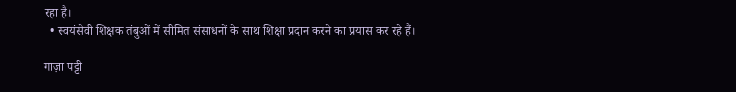रहा है।
  • स्वयंसेवी शिक्षक तंबुओं में सीमित संसाधनों के साथ शिक्षा प्रदान करने का प्रयास कर रहे हैं।

गाज़ा पट्टी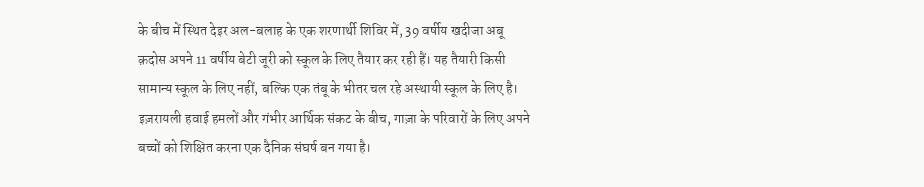के बीच में स्थित देइर अल-बलाह के एक शरणार्थी शिविर में, 39 वर्षीय खदीजा अबू क़दोस अपने 11 वर्षीय बेटी जूरी को स्कूल के लिए तैयार कर रही हैं। यह तैयारी किसी सामान्य स्कूल के लिए नहीं, बल्कि एक तंबू के भीतर चल रहे अस्थायी स्कूल के लिए है। इज़रायली हवाई हमलों और गंभीर आर्थिक संकट के बीच, गाज़ा के परिवारों के लिए अपने बच्चों को शिक्षित करना एक दैनिक संघर्ष बन गया है।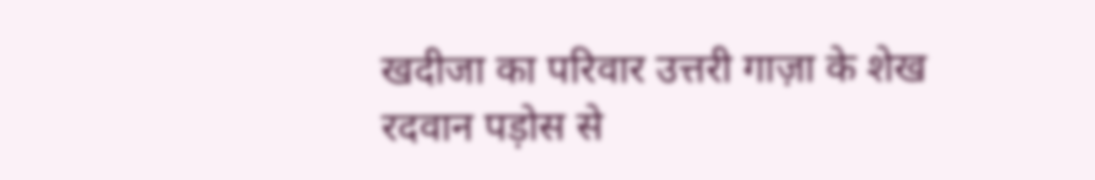खदीजा का परिवार उत्तरी गाज़ा के शेख रदवान पड़ोस से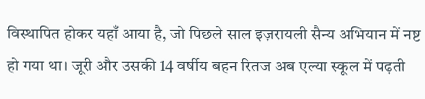विस्थापित होकर यहाँ आया है, जो पिछले साल इज़रायली सैन्य अभियान में नष्ट हो गया था। जूरी और उसकी 14 वर्षीय बहन रितज अब एल्या स्कूल में पढ़ती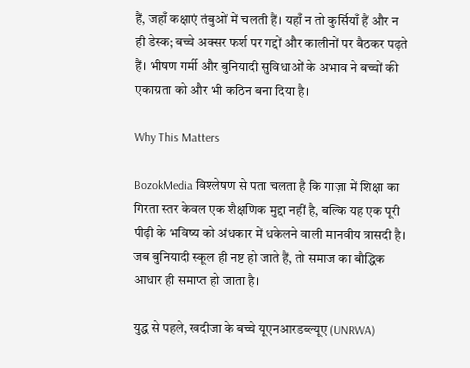हैं, जहाँ कक्षाएं तंबुओं में चलती हैं। यहाँ न तो कुर्सियाँ हैं और न ही डेस्क; बच्चे अक्सर फर्श पर गद्दों और कालीनों पर बैठकर पढ़ते हैं। भीषण गर्मी और बुनियादी सुविधाओं के अभाव ने बच्चों की एकाग्रता को और भी कठिन बना दिया है।

Why This Matters

BozokMedia विश्लेषण से पता चलता है कि गाज़ा में शिक्षा का गिरता स्तर केवल एक शैक्षणिक मुद्दा नहीं है, बल्कि यह एक पूरी पीढ़ी के भविष्य को अंधकार में धकेलने वाली मानवीय त्रासदी है। जब बुनियादी स्कूल ही नष्ट हो जाते हैं, तो समाज का बौद्धिक आधार ही समाप्त हो जाता है।

युद्ध से पहले, खदीजा के बच्चे यूएनआरडब्ल्यूए (UNRWA)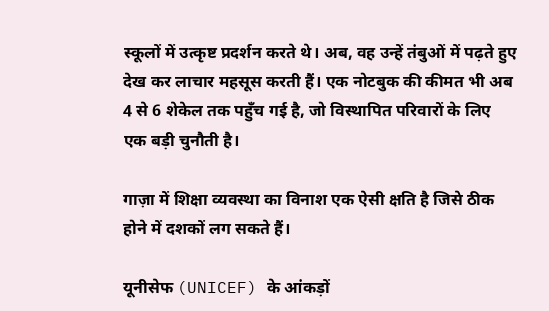स्कूलों में उत्कृष्ट प्रदर्शन करते थे। अब, वह उन्हें तंबुओं में पढ़ते हुए देख कर लाचार महसूस करती हैं। एक नोटबुक की कीमत भी अब 4 से 6 शेकेल तक पहुँच गई है, जो विस्थापित परिवारों के लिए एक बड़ी चुनौती है।

गाज़ा में शिक्षा व्यवस्था का विनाश एक ऐसी क्षति है जिसे ठीक होने में दशकों लग सकते हैं।

यूनीसेफ (UNICEF) के आंकड़ों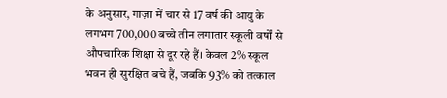के अनुसार, गाज़ा में चार से 17 वर्ष की आयु के लगभग 700,000 बच्चे तीन लगातार स्कूली वर्षों से औपचारिक शिक्षा से दूर रहे हैं। केवल 2% स्कूल भवन ही सुरक्षित बचे हैं, जबकि 93% को तत्काल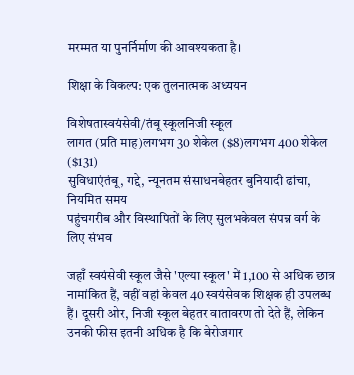मरम्मत या पुनर्निर्माण की आवश्यकता है।

शिक्षा के विकल्प: एक तुलनात्मक अध्ययन

विशेषतास्वयंसेवी/तंबू स्कूलनिजी स्कूल
लागत (प्रति माह)लगभग 30 शेकेल ($8)लगभग 400 शेकेल ($131)
सुविधाएंतंबू, गद्दे, न्यूनतम संसाधनबेहतर बुनियादी ढांचा, नियमित समय
पहुंचगरीब और विस्थापितों के लिए सुलभकेवल संपन्न वर्ग के लिए संभव

जहाँ स्वयंसेवी स्कूल जैसे 'एल्या स्कूल' में 1,100 से अधिक छात्र नामांकित हैं, वहीं वहां केवल 40 स्वयंसेवक शिक्षक ही उपलब्ध हैं। दूसरी ओर, निजी स्कूल बेहतर वातावरण तो देते हैं, लेकिन उनकी फीस इतनी अधिक है कि बेरोजगार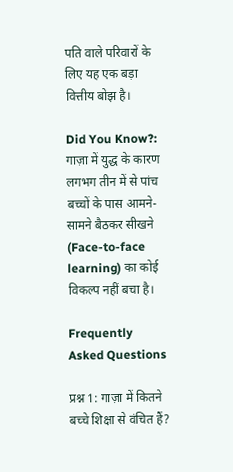पति वाले परिवारों के लिए यह एक बड़ा वित्तीय बोझ है।

Did You Know?: गाज़ा में युद्ध के कारण लगभग तीन में से पांच बच्चों के पास आमने-सामने बैठकर सीखने (Face-to-face learning) का कोई विकल्प नहीं बचा है।

Frequently Asked Questions

प्रश्न 1: गाज़ा में कितने बच्चे शिक्षा से वंचित हैं?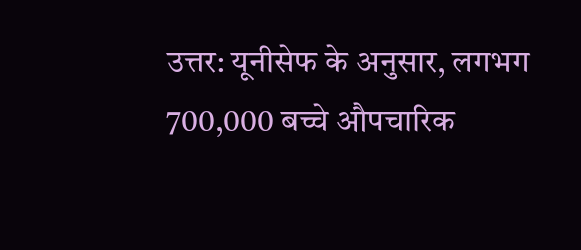उत्तर: यूनीसेफ के अनुसार, लगभग 700,000 बच्चे औपचारिक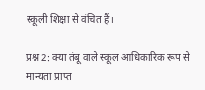स्कूली शिक्षा से वंचित हैं।

प्रश्न 2: क्या तंबू वाले स्कूल आधिकारिक रूप से मान्यता प्राप्त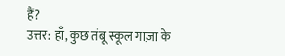हैं?
उत्तर: हाँ, कुछ तंबू स्कूल गाज़ा के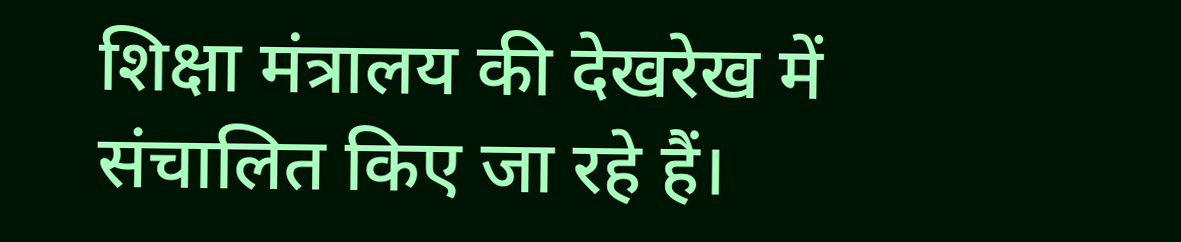शिक्षा मंत्रालय की देखरेख में संचालित किए जा रहे हैं।